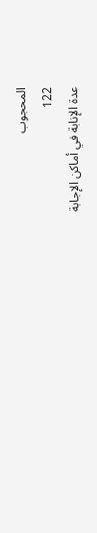المحجوب
122
عدة الإنابة في أماكن الإجابة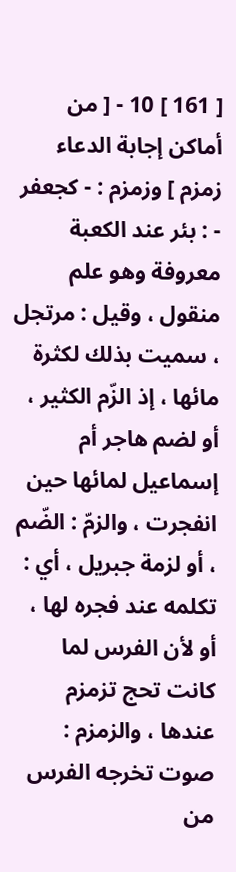[ 161 ] 10 - [ من أماكن إجابة الدعاء زمزم ] وزمزم : - كجعفر - : بئر عند الكعبة معروفة وهو علم منقول ، وقيل : مرتجل ، سميت بذلك لكثرة مائها ، إذ الزّم الكثير ، أو لضم هاجر أم إسماعيل لمائها حين انفجرت ، والزمّ : الضّم ، أو لزمة جبريل ، أي : تكلمه عند فجره لها ، أو لأن الفرس لما كانت تحج تزمزم عندها ، والزمزم : صوت تخرجه الفرس من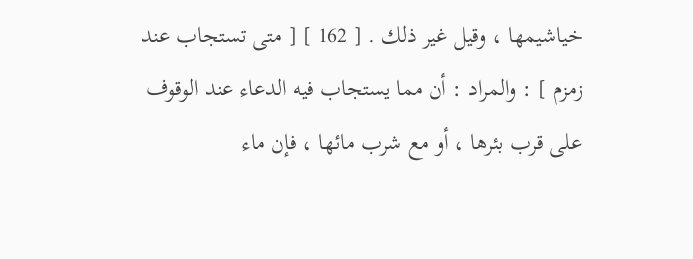خياشيمها ، وقيل غير ذلك . [ 162 ] [ متى تستجاب عند زمزم ] : والمراد : أن مما يستجاب فيه الدعاء عند الوقوف على قرب بئرها ، أو مع شرب مائها ، فإن ماء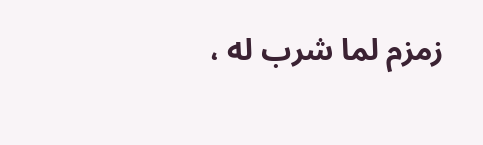زمزم لما شرب له ،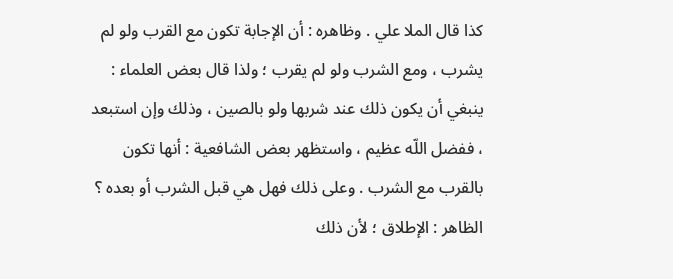كذا قال الملا علي . وظاهره : أن الإجابة تكون مع القرب ولو لم يشرب ، ومع الشرب ولو لم يقرب ؛ ولذا قال بعض العلماء : ينبغي أن يكون ذلك عند شربها ولو بالصين ، وذلك وإن استبعد ، ففضل اللّه عظيم ، واستظهر بعض الشافعية : أنها تكون بالقرب مع الشرب . وعلى ذلك فهل هي قبل الشرب أو بعده ؟ الظاهر : الإطلاق ؛ لأن ذلك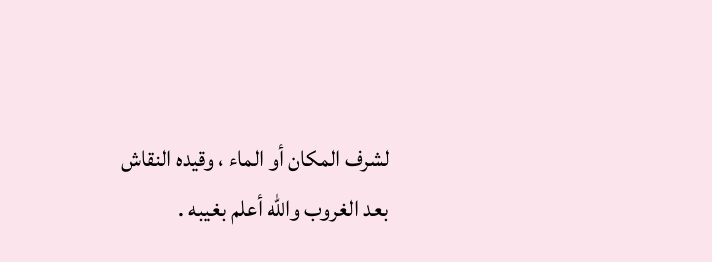لشرف المكان أو الماء ، وقيده النقاش بعد الغروب واللّه أعلم بغيبه .